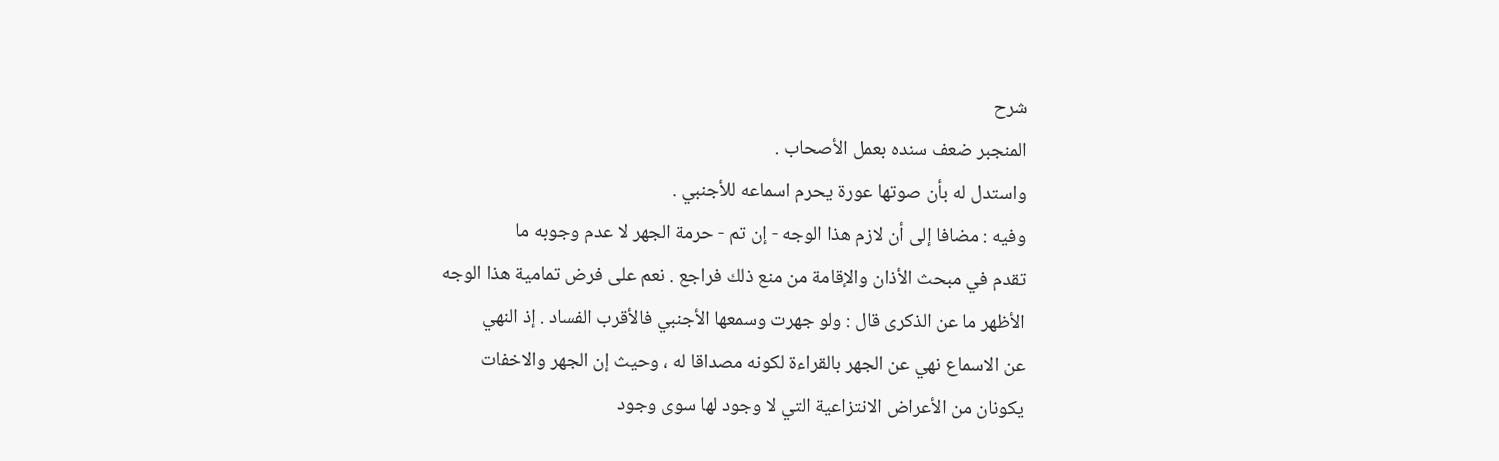شرح
المنجبر ضعف سنده بعمل الأصحاب .
واستدل له بأن صوتها عورة يحرم اسماعه للأجنبي .
وفيه : مضافا إلى أن لازم هذا الوجه - إن تم - حرمة الجهر لا عدم وجوبه ما
تقدم في مبحث الأذان والإقامة من منع ذلك فراجع . نعم على فرض تمامية هذا الوجه
الأظهر ما عن الذكرى قال : ولو جهرت وسمعها الأجنبي فالأقرب الفساد . إذ النهي
عن الاسماع نهي عن الجهر بالقراءة لكونه مصداقا له ، وحيث إن الجهر والاخفات
يكونان من الأعراض الانتزاعية التي لا وجود لها سوى وجود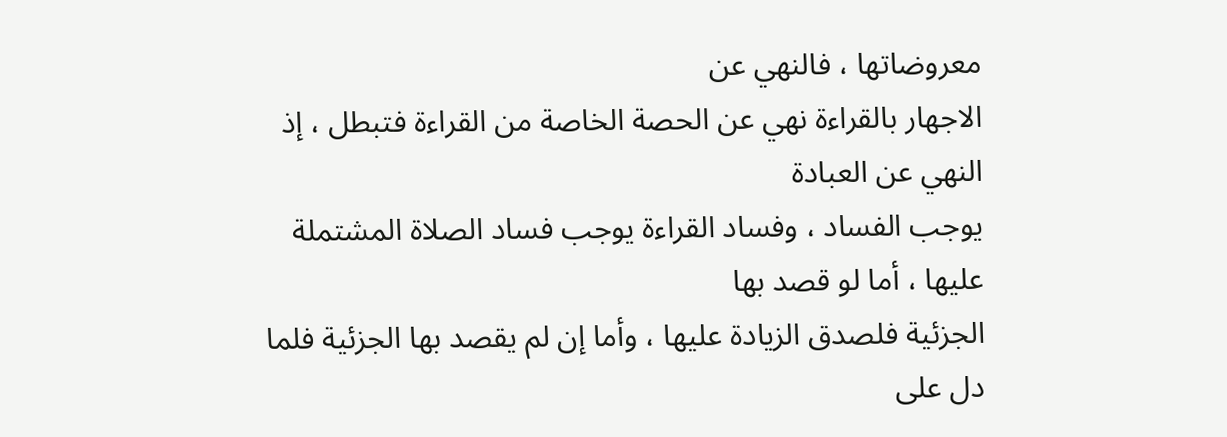معروضاتها ، فالنهي عن
الاجهار بالقراءة نهي عن الحصة الخاصة من القراءة فتبطل ، إذ النهي عن العبادة
يوجب الفساد ، وفساد القراءة يوجب فساد الصلاة المشتملة عليها ، أما لو قصد بها
الجزئية فلصدق الزيادة عليها ، وأما إن لم يقصد بها الجزئية فلما دل على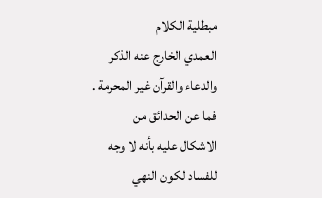مبطلية الكلام
العمدي الخارج عنه الذكر والدعاء والقرآن غير المحرمة . فما عن الحدائق من
الاشكال عليه بأنه لا وجه للفساد لكون النهي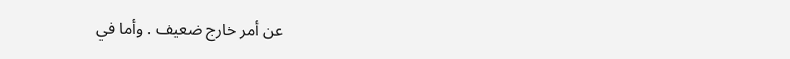عن أمر خارج ضعيف . وأما في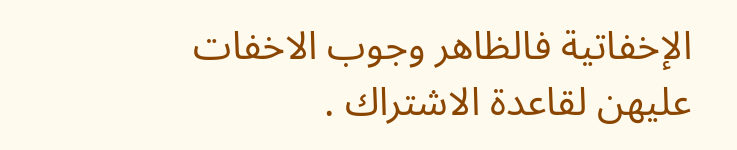الإخفاتية فالظاهر وجوب الاخفات عليهن لقاعدة الاشتراك .